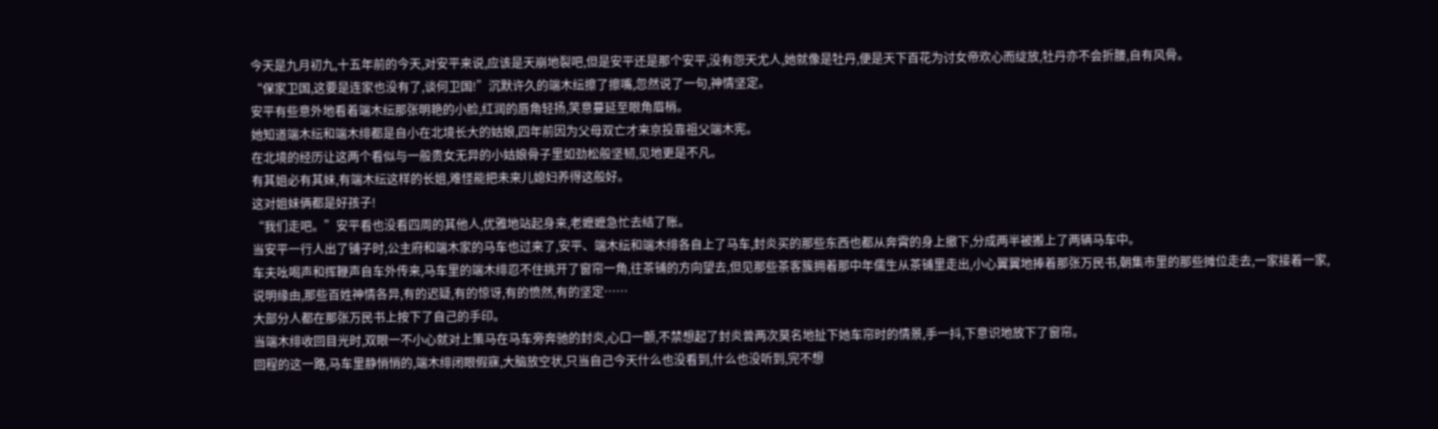今天是九月初九,十五年前的今天,对安平来说,应该是天崩地裂吧,但是安平还是那个安平,没有怨天尤人,她就像是牡丹,便是天下百花为讨女帝欢心而绽放,牡丹亦不会折腰,自有风骨。
“保家卫国,这要是连家也没有了,谈何卫国!”沉默许久的端木纭擦了擦嘴,忽然说了一句,神情坚定。
安平有些意外地看着端木纭那张明艳的小脸,红润的唇角轻扬,笑意蔓延至眼角眉梢。
她知道端木纭和端木绯都是自小在北境长大的姑娘,四年前因为父母双亡才来京投靠祖父端木宪。
在北境的经历让这两个看似与一般贵女无异的小姑娘骨子里如劲松般坚韧,见地更是不凡。
有其姐必有其妹,有端木纭这样的长姐,难怪能把未来儿媳妇养得这般好。
这对姐妹俩都是好孩子!
“我们走吧。”安平看也没看四周的其他人,优雅地站起身来,老嬷嬷急忙去结了账。
当安平一行人出了铺子时,公主府和端木家的马车也过来了,安平、端木纭和端木绯各自上了马车,封炎买的那些东西也都从奔霄的身上撤下,分成两半被搬上了两辆马车中。
车夫吆喝声和挥鞭声自车外传来,马车里的端木绯忍不住挑开了窗帘一角,往茶铺的方向望去,但见那些茶客簇拥着那中年儒生从茶铺里走出,小心翼翼地捧着那张万民书,朝集市里的那些摊位走去,一家接着一家,说明缘由,那些百姓神情各异,有的迟疑,有的惊讶,有的愤然,有的坚定……
大部分人都在那张万民书上按下了自己的手印。
当端木绯收回目光时,双眼一不小心就对上策马在马车旁奔驰的封炎,心口一颤,不禁想起了封炎曾两次莫名地扯下她车帘时的情景,手一抖,下意识地放下了窗帘。
回程的这一路,马车里静悄悄的,端木绯闭眼假寐,大脑放空状,只当自己今天什么也没看到,什么也没听到,完不想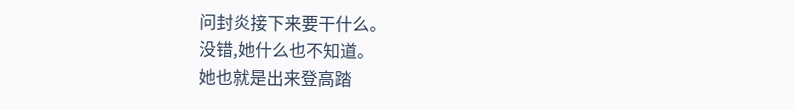问封炎接下来要干什么。
没错,她什么也不知道。
她也就是出来登高踏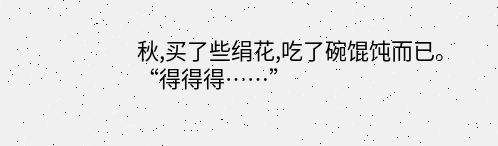秋,买了些绢花,吃了碗馄饨而已。
“得得得……”